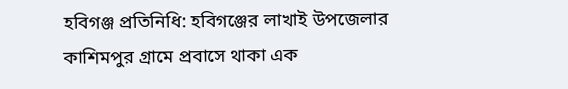হবিগঞ্জ প্রতিনিধি: হবিগঞ্জের লাখাই উপজেলার কাশিমপুর গ্রামে প্রবাসে থাকা এক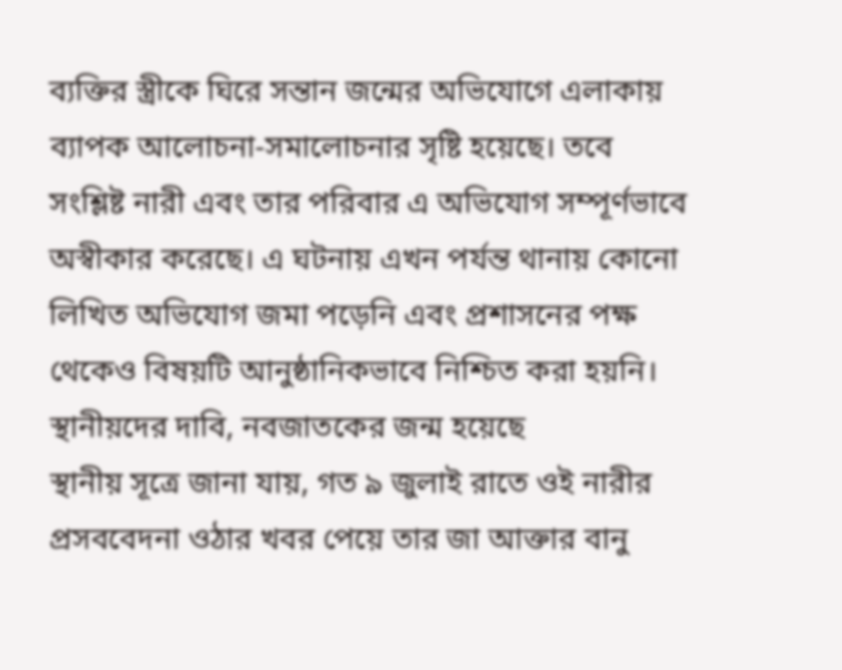ব্যক্তির স্ত্রীকে ঘিরে সন্তান জন্মের অভিযোগে এলাকায় ব্যাপক আলোচনা-সমালোচনার সৃষ্টি হয়েছে। তবে সংশ্লিষ্ট নারী এবং তার পরিবার এ অভিযোগ সম্পূর্ণভাবে অস্বীকার করেছে। এ ঘটনায় এখন পর্যন্ত থানায় কোনো লিখিত অভিযোগ জমা পড়েনি এবং প্রশাসনের পক্ষ থেকেও বিষয়টি আনুষ্ঠানিকভাবে নিশ্চিত করা হয়নি।
স্থানীয়দের দাবি, নবজাতকের জন্ম হয়েছে
স্থানীয় সূত্রে জানা যায়, গত ৯ জুলাই রাতে ওই নারীর প্রসববেদনা ওঠার খবর পেয়ে তার জা আক্তার বানু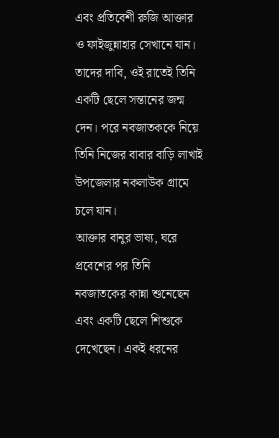এবং প্রতিবেশী রুজি আক্তার ও ফাইজুন্নাহার সেখানে যান। তাদের দাবি, ওই রাতেই তিনি একটি ছেলে সন্তানের জন্ম দেন। পরে নবজাতককে নিয়ে তিনি নিজের বাবার বাড়ি লাখাই উপজেলার নকলাউক গ্রামে চলে যান।
আক্তার বানুর ভাষ্য, ঘরে প্রবেশের পর তিনি নবজাতকের কান্না শুনেছেন এবং একটি ছেলে শিশুকে দেখেছেন। একই ধরনের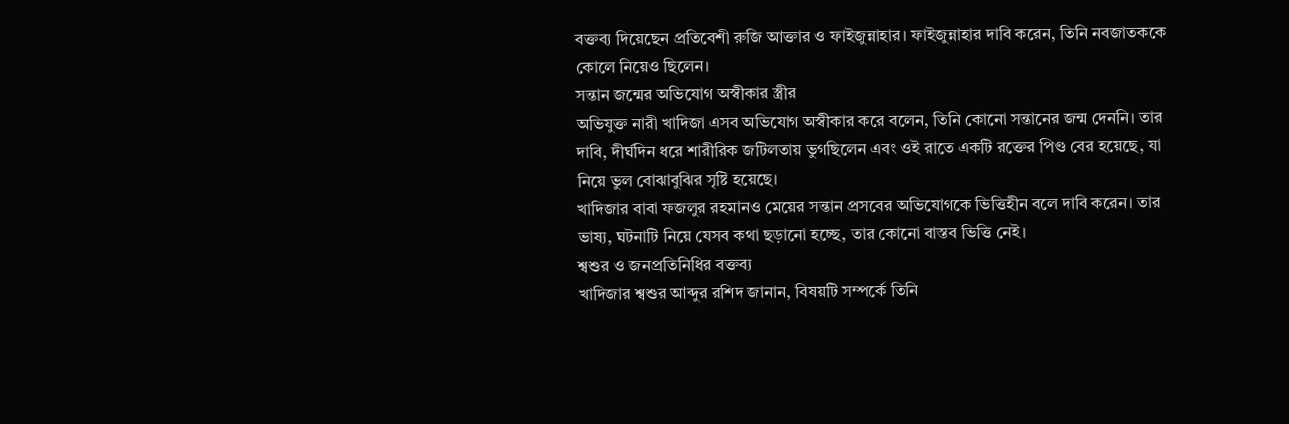বক্তব্য দিয়েছেন প্রতিবেশী রুজি আক্তার ও ফাইজুন্নাহার। ফাইজুন্নাহার দাবি করেন, তিনি নবজাতককে কোলে নিয়েও ছিলেন।
সন্তান জন্মের অভিযোগ অস্বীকার স্ত্রীর
অভিযুক্ত নারী খাদিজা এসব অভিযোগ অস্বীকার করে বলেন, তিনি কোনো সন্তানের জন্ম দেননি। তার দাবি, দীর্ঘদিন ধরে শারীরিক জটিলতায় ভুগছিলেন এবং ওই রাতে একটি রক্তের পিণ্ড বের হয়েছে, যা নিয়ে ভুল বোঝাবুঝির সৃষ্টি হয়েছে।
খাদিজার বাবা ফজলুর রহমানও মেয়ের সন্তান প্রসবের অভিযোগকে ভিত্তিহীন বলে দাবি করেন। তার ভাষ্য, ঘটনাটি নিয়ে যেসব কথা ছড়ানো হচ্ছে, তার কোনো বাস্তব ভিত্তি নেই।
শ্বশুর ও জনপ্রতিনিধির বক্তব্য
খাদিজার শ্বশুর আব্দুর রশিদ জানান, বিষয়টি সম্পর্কে তিনি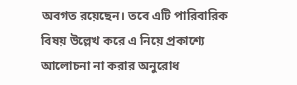অবগত রয়েছেন। তবে এটি পারিবারিক বিষয় উল্লেখ করে এ নিয়ে প্রকাশ্যে আলোচনা না করার অনুরোধ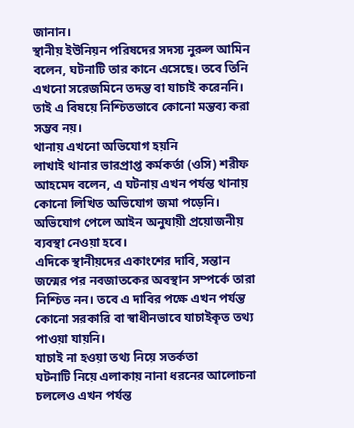জানান।
স্থানীয় ইউনিয়ন পরিষদের সদস্য নুরুল আমিন বলেন, ঘটনাটি তার কানে এসেছে। তবে তিনি এখনো সরেজমিনে তদন্ত বা যাচাই করেননি। তাই এ বিষয়ে নিশ্চিতভাবে কোনো মন্তব্য করা সম্ভব নয়।
থানায় এখনো অভিযোগ হয়নি
লাখাই থানার ভারপ্রাপ্ত কর্মকর্তা (ওসি) শরীফ আহমেদ বলেন, এ ঘটনায় এখন পর্যন্ত থানায় কোনো লিখিত অভিযোগ জমা পড়েনি। অভিযোগ পেলে আইন অনুযায়ী প্রয়োজনীয় ব্যবস্থা নেওয়া হবে।
এদিকে স্থানীয়দের একাংশের দাবি, সন্তান জন্মের পর নবজাতকের অবস্থান সম্পর্কে তারা নিশ্চিত নন। তবে এ দাবির পক্ষে এখন পর্যন্ত কোনো সরকারি বা স্বাধীনভাবে যাচাইকৃত তথ্য পাওয়া যায়নি।
যাচাই না হওয়া তথ্য নিয়ে সতর্কতা
ঘটনাটি নিয়ে এলাকায় নানা ধরনের আলোচনা চললেও এখন পর্যন্ত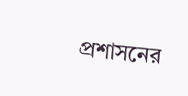প্রশাসনের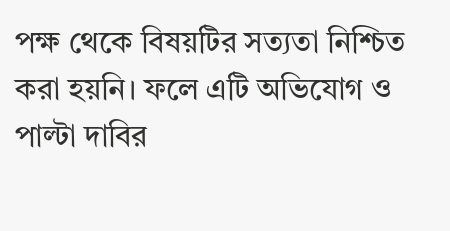পক্ষ থেকে বিষয়টির সত্যতা নিশ্চিত করা হয়নি। ফলে এটি অভিযোগ ও পাল্টা দাবির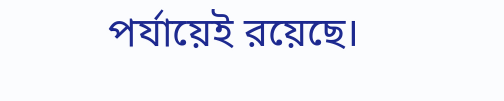পর্যায়েই রয়েছে।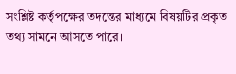সংশ্লিষ্ট কর্তৃপক্ষের তদন্তের মাধ্যমে বিষয়টির প্রকৃত তথ্য সামনে আসতে পারে।